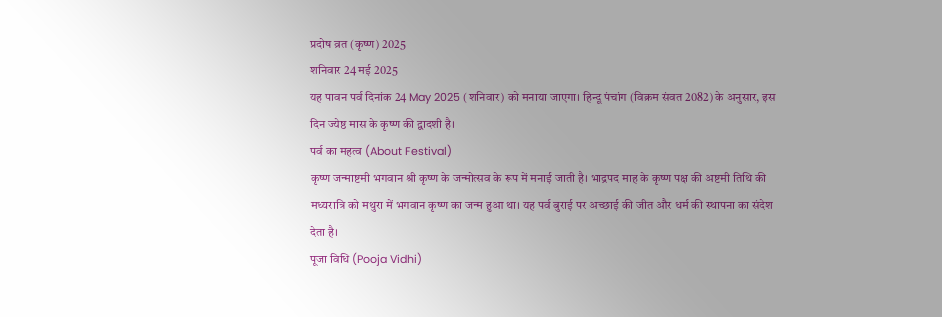प्रदोष व्रत (कृष्ण) 2025
शनिवार 24 मई 2025
यह पावन पर्व दिनांक 24 May 2025 (शनिवार) को मनाया जाएगा। हिन्दू पंचांग (विक्रम संवत 2082) के अनुसार, इस दिन ज्येष्ठ मास के कृष्ण की द्वादशी है।
पर्व का महत्व (About Festival)
कृष्ण जन्माष्टमी भगवान श्री कृष्ण के जन्मोत्सव के रूप में मनाई जाती है। भाद्रपद माह के कृष्ण पक्ष की अष्टमी तिथि की मध्यरात्रि को मथुरा में भगवान कृष्ण का जन्म हुआ था। यह पर्व बुराई पर अच्छाई की जीत और धर्म की स्थापना का संदेश देता है।
पूजा विधि (Pooja Vidhi)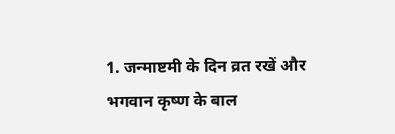1. जन्माष्टमी के दिन व्रत रखें और भगवान कृष्ण के बाल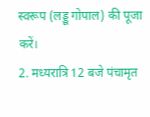स्वरूप (लड्डू गोपाल) की पूजा करें।
2. मध्यरात्रि 12 बजे पंचामृत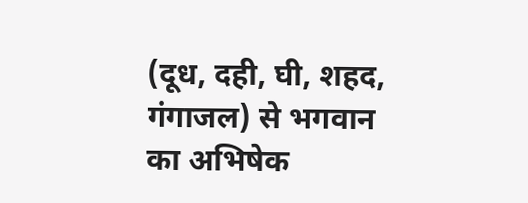(दूध, दही, घी, शहद, गंगाजल) से भगवान का अभिषेक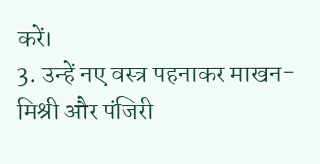करें।
3. उन्हें नए वस्त्र पहनाकर माखन-मिश्री और पंजिरी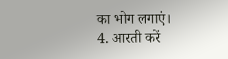का भोग लगाएं।
4. आरती करें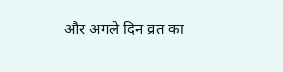और अगले दिन व्रत का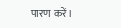पारण करें।